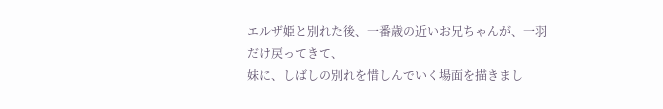エルザ姫と別れた後、一番歳の近いお兄ちゃんが、一羽だけ戻ってきて、
妹に、しばしの別れを惜しんでいく場面を描きまし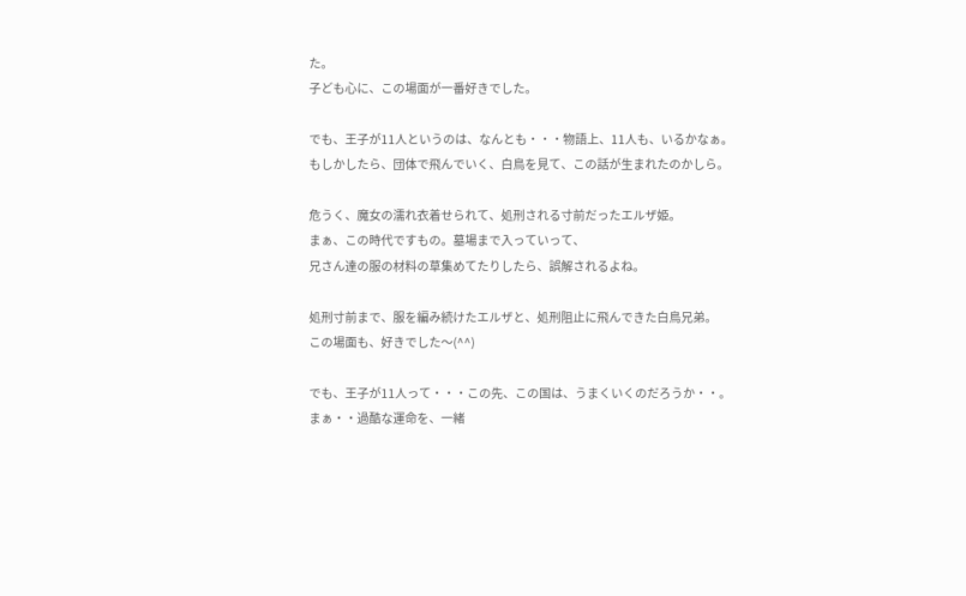た。
子ども心に、この場面が一番好きでした。

でも、王子が11人というのは、なんとも・・・物語上、11人も、いるかなぁ。
もしかしたら、団体で飛んでいく、白鳥を見て、この話が生まれたのかしら。

危うく、魔女の濡れ衣着せられて、処刑される寸前だったエルザ姫。
まぁ、この時代ですもの。墓場まで入っていって、
兄さん達の服の材料の草集めてたりしたら、誤解されるよね。

処刑寸前まで、服を編み続けたエルザと、処刑阻止に飛んできた白鳥兄弟。
この場面も、好きでした〜(^^)

でも、王子が11人って・・・この先、この国は、うまくいくのだろうか・・。
まぁ・・過酷な運命を、一緒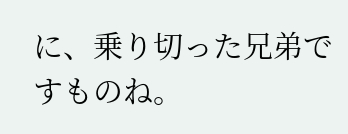に、乗り切った兄弟ですものね。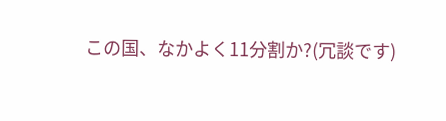この国、なかよく11分割か?(冗談です)